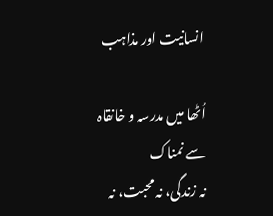انسانیت اور مذاہب

اُٹھا میں مدرسہ و خانقاہ سے نمناک
نہ زندگی، نہ محبت، نہ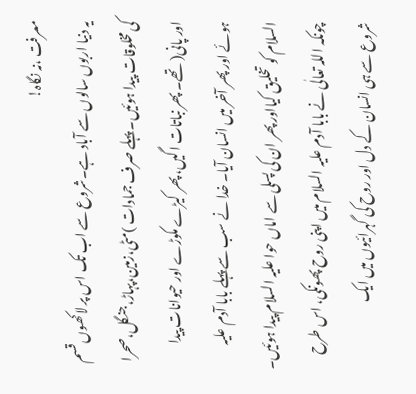معرفت ،نہ نگاہ!
یہ دنیا اربوں سالوں سے آباد ہے۔شروع سے اب تک اس پر لاکھوں قسم کی مخلوقات پیدا ہوئیں۔ پہلے صرف جمادات )مٹی،زمین،پہاڑ،جنگل،صحرا اور پانی( تھے۔ پھر نباتات اگیں، پھر کیڑے مکوڑے اور حیوانات پیدا ہوئے اور پھر آخر میں انسان آیا۔ خدا نے سب سے پہلے بابا آدم علیہ السلام کو تخلیق کیااور پھر ان کی پسلی سے اماں حوا علیہ السلام پیدا ہوئیں۔ چونکہ اللہ تعالٰی نے بابا آدم علیہ السلام میں اپنی روح پھونکی، اس طرح شروع سے ہی انسان کے دل اور روح کی گہرائیوں میں ایک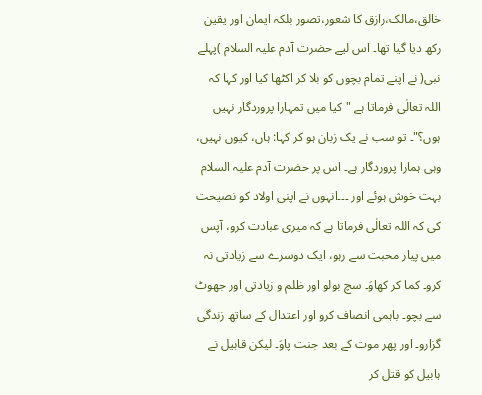خالق،مالک،رازق کا شعور،تصور بلکہ ایمان اور یقین رکھ دیا گیا تھا۔ اس لیے حضرت آدم علیہ السلام )پہلے نبی( نے اپنے تمام بچوں کو بلا کر اکٹھا کیا اور کہا کہ اللہ تعالٰی فرماتا ہے "کیا میں تمہارا پروردگار نہیں ہوں؟"۔ تو سب نے یک زبان ہو کر کہا: ہاں، کیوں نہیں، وہی ہمارا پروردگار ہے۔ اس پر حضرت آدم علیہ السلام بہت خوش ہوئے اور ۔۔۔انہوں نے اپنی اولاد کو نصیحت کی کہ اللہ تعالٰی فرماتا ہے کہ میری عبادت کرو، آپس میں پیار محبت سے رہو، ایک دوسرے سے زیادتی نہ کرو۔ کما کر کھاوَ۔ سچ بولو اور ظلم و زیادتی اور جھوٹ سے بچو۔ باہمی انصاف کرو اور اعتدال کے ساتھ زندگی گزارو۔ اور پھر موت کے بعد جنت پاوَ۔ لیکن قابیل نے ہابیل کو قتل کر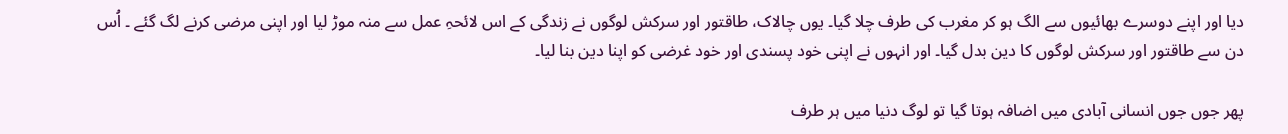دیا اور اپنے دوسرے بھائیوں سے الگ ہو کر مغرب کی طرف چلا گیا۔ یوں چالاک، طاقتور اور سرکش لوگوں نے زندگی کے اس لائحہِ عمل سے منہ موڑ لیا اور اپنی مرضی کرنے لگ گئے ۔ اُس دن سے طاقتور اور سرکش لوگوں کا دین بدل گیا۔ اور انہوں نے اپنی خود پسندی اور خود غرضی کو اپنا دین بنا لیا۔

پھر جوں جوں انسانی آبادی میں اضافہ ہوتا گیا تو لوگ دنیا میں ہر طرف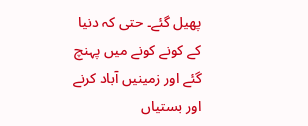پھیل گئے۔ حتی کہ دنیا کے کونے کونے میں پہنچ گئے اور زمینیں آباد کرنے اور بستیاں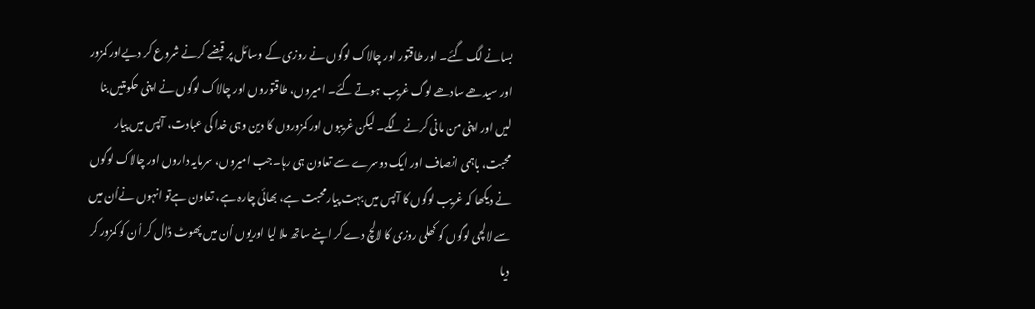بسانے لگ گئے۔ اور طاقتور اور چالاک لوگوں نے روزی کے وسائل پر قبضے کرنے شروع کر دیےاور کمزور اور سیدھے سادھے لوگ غریب ہوتے گئے۔ امیروں، طاقتوروں اور چالاک لوگوں نے اپنی حکومتیں بنا لیں اور اپنی من مانی کرنے لگے۔ لیکن غریبوں اور کمزوروں کا دین وہی خدا کی عبادت، آپس میں پیار محبت، باہمی انصاف اور ایک دوسرے سے تعاون ہی رہا۔جب امیروں، سرمایہ داروں اور چالاک لوگوں نے دیکھا کہ غریب لوگوں کا آپس میں بہت پیارمحبت ہے، بھائی چارہ ہے، تعاون ہےتو انہوں نےاُن میں سے لالچی لوگوں کو کھلی روزی کا لالچ دے کر اپنے ساتھ ملا لیا اوریوں اُن میں پھوٹ ڈال کر اُن کو کمزور کر دیا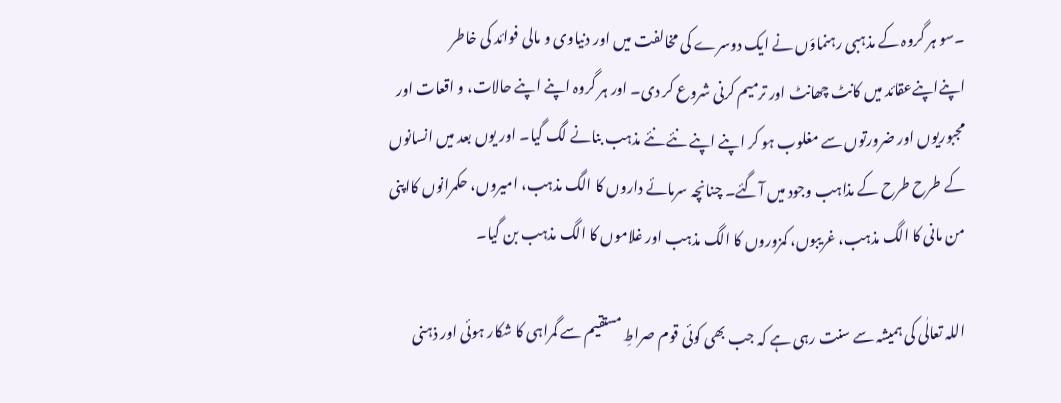۔سو ہر گروہ کے مذہبی رہنماوَں نے ایک دوسرے کی مخالفت میں اور دنیاوی و مالی فوائد کی خاطر اپنےاپنےعقائد میں کانٹ چھانٹ اور ترمیم کرنی شروع کر دی۔ اور ہر گروہ اپنے اپنے حالات، و اقعات اور مجبوریوں اور ضرورتوں سے مغلوب ہو کر اپنے اپنے نئے نئے مذہب بنانے لگ گیا۔ اور یوں بعد میں انسانوں کے طرح طرح کے مذاہب وجود میں آگئے۔ چنانچہ سرمائے داروں کا الگ مذہب، امیروں، حکمرانوں کااپنی من مانی کا الگ مذہب، غریبوں، کمزوروں کا الگ مذہب اور غلاموں کا الگ مذہب بن گیا۔

اللہ تعالٰی کی ہمیشہ سے سنت رہی ہے کہ جب بھی کوئی قوم صراطِ مستقیم سے گمراہی کا شکار ہوئی اور ذہنی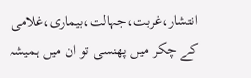انتشار،غربت،جہالت،بیماری،غلامی کے چکر میں پھنسی تو ان میں ہمیشہ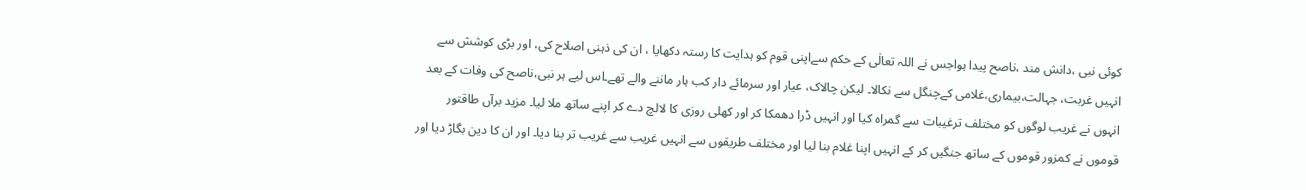کوئی نبی ،دانش مند ،ناصح پیدا ہواجس نے اللہ تعالٰی کے حکم سےاپنی قوم کو ہدایت کا رستہ دکھایا ، ان کی ذہنی اصلاح کی، اور بڑی کوشش سے انہیں غربت، جہالت،بیماری،غلامی کےچنگل سے نکالا۔ لیکن چالاک، عیار اور سرمائے دار کب ہار ماننے والے تھے۔اس لیے ہر نبی،ناصح کی وفات کے بعد انہوں نے غریب لوگوں کو مختلف ترغیبات سے گمراہ کیا اور انہیں ڈرا دھمکا کر اور کھلی روزی کا لالچ دے کر اپنے ساتھ ملا لیا۔ مزید برآں طاقتور قوموں نے کمزور قوموں کے ساتھ جنگیں کر کے انہیں اپنا غلام بنا لیا اور مختلف طریقوں سے انہیں غریب سے غریب تر بنا دیا۔ اور ان کا دین بگاڑ دیا اور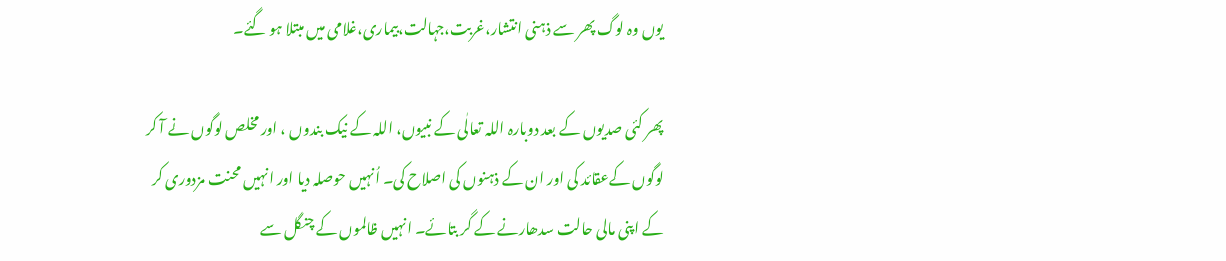یوں وہ لوگ پھر سے ذہنی انتشار،غربت،جہالت،بیماری،غلامی میں مبتلا ہو گئے۔

پھر کئی صدیوں کے بعد دوبارہ اللہ تعالٰی کے نبیوں، اللہ کے نیک بندوں ، اور مخلص لوگوں نے آ کر لوگوں کےعقائد کی اور ان کے ذہنوں کی اصلاح کی۔ اُنہیں حوصلہ دیا اور انہیں محنت مزدوری کر کے اپنی مالی حالت سدھارنے کے گر بتائے۔ انہیں ظالموں کے چنگل سے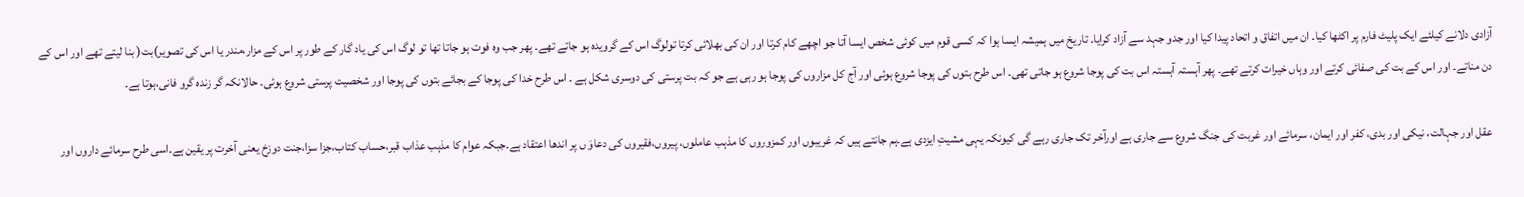آزادی دلانے کیلئے ایک پلیٹ فارم پر اکٹھا کیا۔ ان میں اتفاق و اتحاد پیدا کیا اور جدو جہد سے آزاد کرایا۔ تاریخ میں ہمیشہ ایسا ہوا کہ کسی قوم میں کوئی شخص ایسا آتا جو اچھے کام کرتا اور ان کی بھلائی کرتا تولوگ اس کے گرویدہ ہو جاتے تھے۔ پھر جب وہ فوت ہو جاتا تھا تو لوگ اس کی یاد گار کے طور پر اس کے مزار،مندر یا اس کی تصویر)بت( بنا لیتے تھے اور اس کے دن مناتے۔ اور اس کے بت کی صفائی کرتے اور وہاں خیرات کرتے تھے۔ پھر آہستہ آہستہ اس بت کی پوجا شروع ہو جاتی تھی۔ اس طرح بتوں کی پوجا شروع ہوئی اور آج کل مزاروں کی پوجا ہو رہی ہے جو کہ بت پرستی کی دوسری شکل ہے ۔ اس طرح خدا کی پوجا کے بجائے بتوں کی پوجا اور شخصیت پرستی شروع ہوئی۔ حالانکہ گر زندہ گرو فانی،ہوتا ہے۔

عقل اور جہالت، نیکی اور بدی، کفر اور ایمان، سرمائے اور غربت کی جنگ شروع سے جاری ہے اورآخر تک جاری رہے گی کیونکہ یہی مشیتِ ایزدی ہے۔ہم جانتے ہیں کہ غریبوں اور کمزوروں کا مذہب عاملوں، پیروں،فقیروں کی دعاوَ ں پر اندھا اعتقاد ہے۔جبکہ عوام کا مذہب عذاب قبر،حساب کتاب،جزا سزا،جنت دوزخ یعنی آخرت پر یقین ہے۔اسی طرح سرمائے داروں اور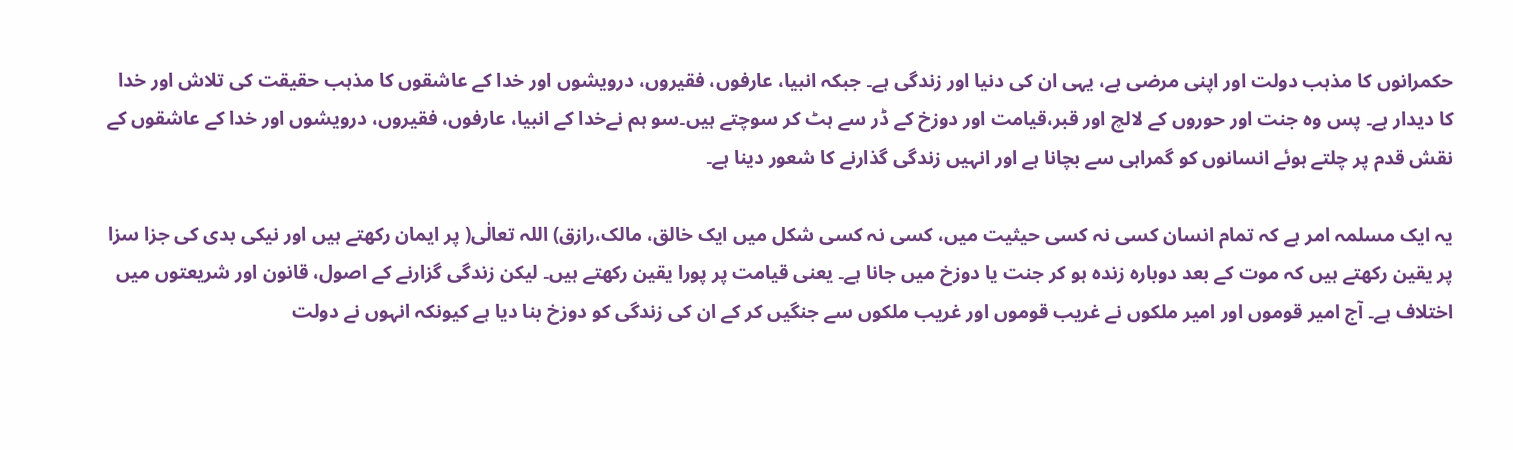حکمرانوں کا مذہب دولت اور اپنی مرضی ہے، یہی ان کی دنیا اور زندگی ہے۔ جبکہ انبیا، عارفوں، فقیروں، درویشوں اور خدا کے عاشقوں کا مذہب حقیقت کی تلاش اور خدا کا دیدار ہے۔ پس وہ جنت اور حوروں کے لالچ اور قبر،قیامت اور دوزخ کے ڈر سے ہٹ کر سوچتے ہیں۔سو ہم نےخدا کے انبیا، عارفوں، فقیروں، درویشوں اور خدا کے عاشقوں کے نقش قدم پر چلتے ہوئے انسانوں کو گمراہی سے بچانا ہے اور انہیں زندگی گذارنے کا شعور دینا ہے۔

یہ ایک مسلمہ امر ہے کہ تمام انسان کسی نہ کسی حیثیت میں، کسی نہ کسی شکل میں ایک خالق، مالک،رازق) اللہ تعالٰی( پر ایمان رکھتے ہیں اور نیکی بدی کی جزا سزا پر یقین رکھتے ہیں کہ موت کے بعد دوبارہ زندہ ہو کر جنت یا دوزخ میں جانا ہے۔ یعنی قیامت پر پورا یقین رکھتے ہیں۔ لیکن زندگی گزارنے کے اصول، قانون اور شریعتوں میں اختلاف ہے۔ آج امیر قوموں اور امیر ملکوں نے غریب قوموں اور غریب ملکوں سے جنگیں کر کے ان کی زندگی کو دوزخ بنا دیا ہے کیونکہ انہوں نے دولت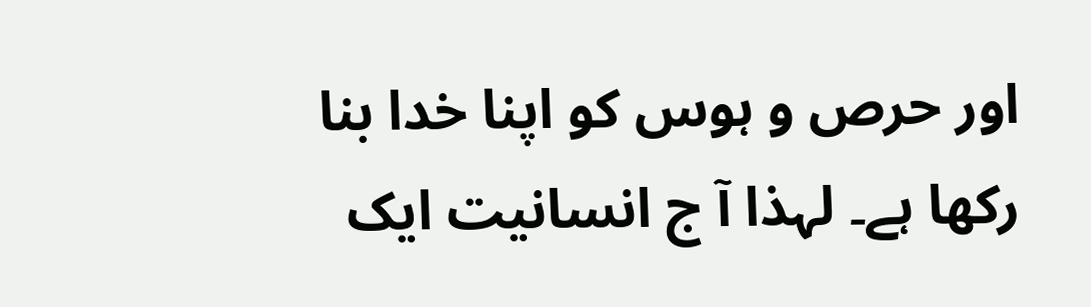اور حرص و ہوس کو اپنا خدا بنا رکھا ہے۔ لہذا آ ج انسانیت ایک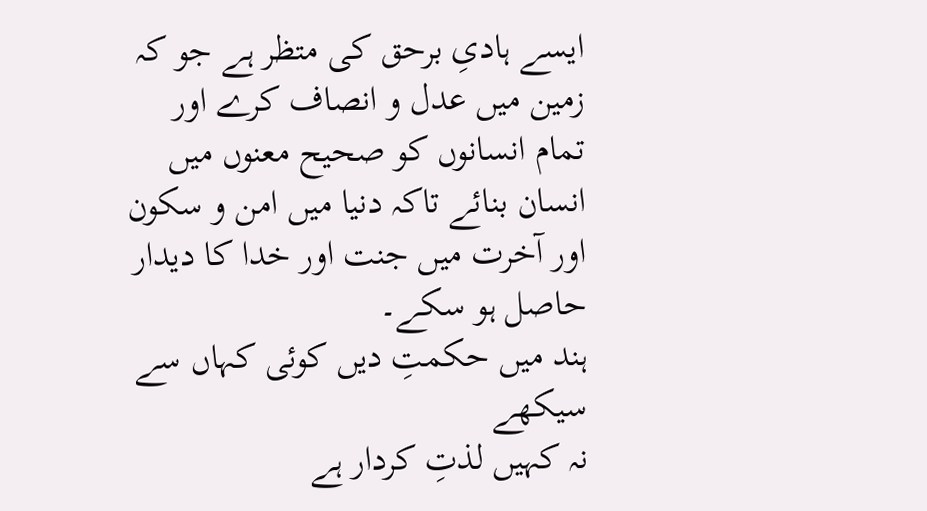ایسے ہادیِ برحق کی متظر ہے جو کہ زمین میں عدل و انصاف کرے اور تمام انسانوں کو صحیح معنوں میں انسان بنائے تاکہ دنیا میں امن و سکون اور آخرت میں جنت اور خدا کا دیدار حاصل ہو سکے۔
ہند میں حکمتِ دیں کوئی کہاں سے سیکھے
نہ کہیں لذتِ کردار ہے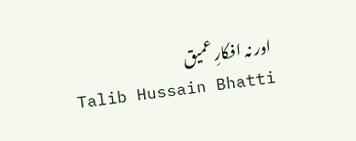اور نہ افکارِ عمیق
Talib Hussain Bhatti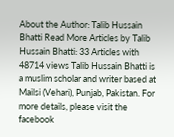About the Author: Talib Hussain Bhatti Read More Articles by Talib Hussain Bhatti: 33 Articles with 48714 views Talib Hussain Bhatti is a muslim scholar and writer based at Mailsi (Vehari), Punjab, Pakistan. For more details, please visit the facebook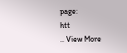page:
htt
.. View More